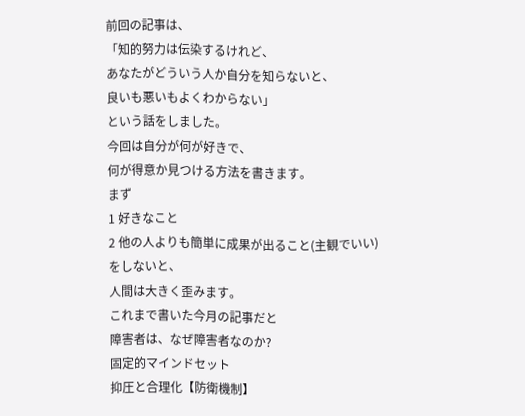前回の記事は、
「知的努力は伝染するけれど、
あなたがどういう人か自分を知らないと、
良いも悪いもよくわからない」
という話をしました。
今回は自分が何が好きで、
何が得意か見つける方法を書きます。
まず
1 好きなこと
2 他の人よりも簡単に成果が出ること(主観でいい)
をしないと、
人間は大きく歪みます。
これまで書いた今月の記事だと
障害者は、なぜ障害者なのか?
固定的マインドセット
抑圧と合理化【防衛機制】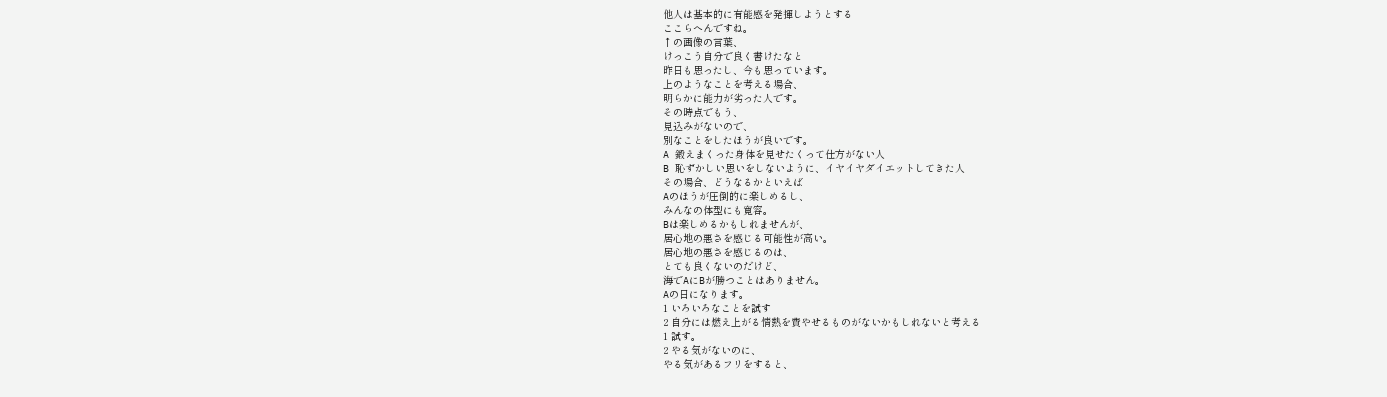他人は基本的に有能感を発揮しようとする
ここらへんですね。
↑の画像の言葉、
けっこう自分で良く書けたなと
昨日も思ったし、今も思っています。
上のようなことを考える場合、
明らかに能力が劣った人です。
その時点でもう、
見込みがないので、
別なことをしたほうが良いです。
A 鍛えまくった身体を見せたくって仕方がない人
B 恥ずかしい思いをしないように、イヤイヤダイエットしてきた人
その場合、どうなるかといえば
Aのほうが圧倒的に楽しめるし、
みんなの体型にも寛容。
Bは楽しめるかもしれませんが、
居心地の悪さを感じる可能性が高い。
居心地の悪さを感じるのは、
とても良くないのだけど、
海でAにBが勝つことはありません。
Aの日になります。
1 いろいろなことを試す
2 自分には燃え上がる情熱を費やせるものがないかもしれないと考える
1 試す。
2 やる気がないのに、
やる気があるフリをすると、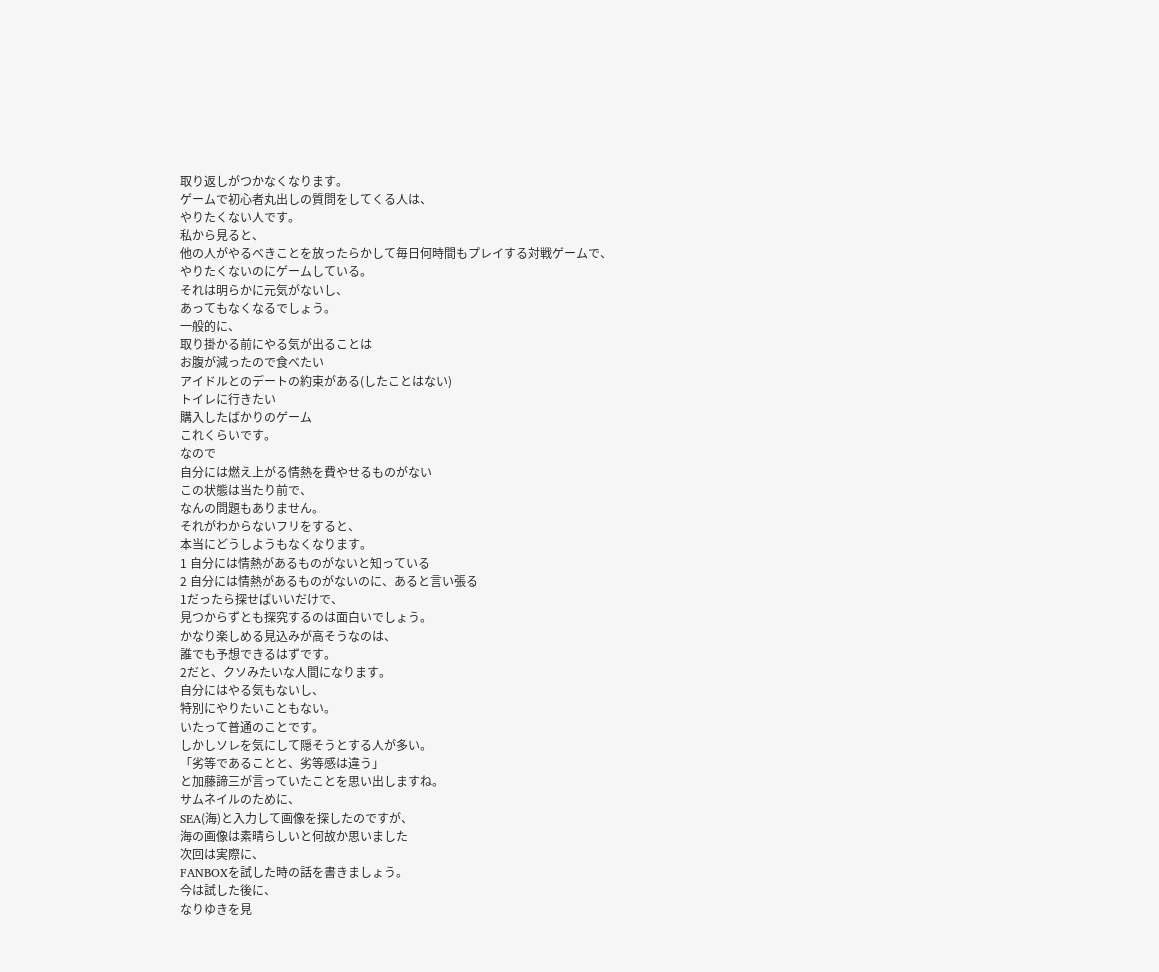取り返しがつかなくなります。
ゲームで初心者丸出しの質問をしてくる人は、
やりたくない人です。
私から見ると、
他の人がやるべきことを放ったらかして毎日何時間もプレイする対戦ゲームで、
やりたくないのにゲームしている。
それは明らかに元気がないし、
あってもなくなるでしょう。
一般的に、
取り掛かる前にやる気が出ることは
お腹が減ったので食べたい
アイドルとのデートの約束がある(したことはない)
トイレに行きたい
購入したばかりのゲーム
これくらいです。
なので
自分には燃え上がる情熱を費やせるものがない
この状態は当たり前で、
なんの問題もありません。
それがわからないフリをすると、
本当にどうしようもなくなります。
1 自分には情熱があるものがないと知っている
2 自分には情熱があるものがないのに、あると言い張る
1だったら探せばいいだけで、
見つからずとも探究するのは面白いでしょう。
かなり楽しめる見込みが高そうなのは、
誰でも予想できるはずです。
2だと、クソみたいな人間になります。
自分にはやる気もないし、
特別にやりたいこともない。
いたって普通のことです。
しかしソレを気にして隠そうとする人が多い。
「劣等であることと、劣等感は違う」
と加藤諦三が言っていたことを思い出しますね。
サムネイルのために、
SEA(海)と入力して画像を探したのですが、
海の画像は素晴らしいと何故か思いました
次回は実際に、
FANBOXを試した時の話を書きましょう。
今は試した後に、
なりゆきを見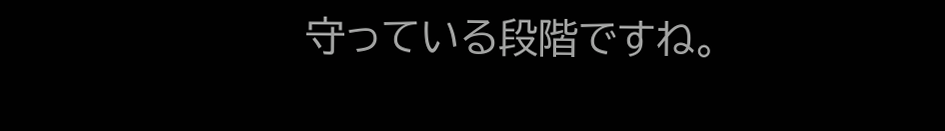守っている段階ですね。